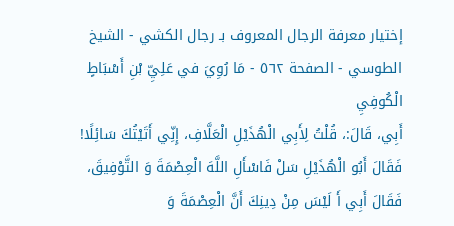إختيار معرفة الرجال المعروف بـ رجال الكشي - الشيخ الطوسي - الصفحة ٥٦٢ - مَا رُوِيَ في عَلِيِّ بْنِ أَسْبَاطٍ الْكُوفِيِ
أَبِي، قَالَ:، قُلْتُ لِأَبِي الْهُذَيْلِ الْعَلَّافِ، إِنِّي أَتَيْتُكَ سَائِلًا! فَقَالَ أَبُو الْهُذَيْلِ سَلْ فَاسْأَلِ اللَّهَ الْعِصْمَةَ وَ التَّوْفِيقَ، فَقَالَ أَبِي أَ لَيْسَ مِنْ دِينِكَ أَنَّ الْعِصْمَةَ وَ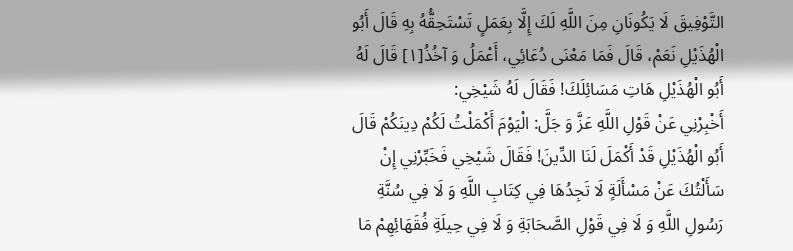التَّوْفِيقَ لَا يَكُونَانِ مِنَ اللَّهِ لَكَ إِلَّا بِعَمَلٍ تَسْتَحِقُّهُ بِهِ قَالَ أَبُو الْهُذَيْلِ نَعَمْ، قَالَ فَمَا مَعْنَى دُعَائِي، أَعْمَلُ وَ آخُذُ[١] قَالَ لَهُ أَبُو الْهُذَيْلِ هَاتِ مَسَائِلَكَ! فَقَالَ لَهُ شَيْخِي:
أَخْبِرْنِي عَنْ قَوْلِ اللَّهِ عَزَّ وَ جَلَّ: الْيَوْمَ أَكْمَلْتُ لَكُمْ دِينَكُمْ قَالَ أَبُو الْهُذَيْلِ قَدْ أَكْمَلَ لَنَا الدِّينَ! فَقَالَ شَيْخِي فَخَبِّرْنِي إِنْ سَأَلْتُكَ عَنْ مَسْأَلَةٍ لَا تَجِدُهَا فِي كِتَابِ اللَّهِ وَ لَا فِي سُنَّةِ رَسُولِ اللَّهِ وَ لَا فِي قَوْلِ الصَّحَابَةِ وَ لَا فِي حِيلَةِ فُقَهَائِهِمْ مَا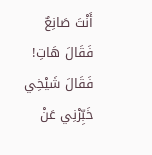أَنْتَ صَانِعٌ فَقَالَ هَاتِ! فَقَالَ شَيْخِي خَبِّرْنِي عَنْ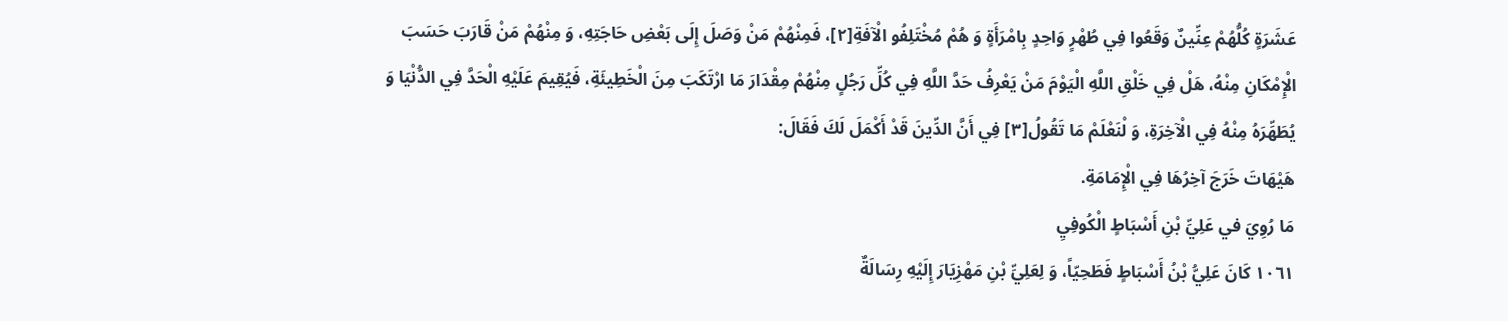عَشَرَةٍ كُلُّهُمْ عِنِّينٌ وَقَعُوا فِي طُهْرٍ وَاحِدٍ بِامْرَأَةٍ وَ هُمْ مُخْتَلِفُو الْآفَةِ[٢]، فَمِنْهُمْ مَنْ وَصَلَ إِلَى بَعْضِ حَاجَتِهِ، وَ مِنْهُمْ مَنْ قَارَبَ حَسَبَ الْإِمْكَانِ مِنْهُ، هَلْ فِي خَلْقِ اللَّهِ الْيَوْمَ مَنْ يَعْرِفُ حَدَّ اللَّهِ فِي كُلِّ رَجُلٍ مِنْهُمْ مِقْدَارَ مَا ارْتَكَبَ مِنَ الْخَطِيئَةِ، فَيُقِيمَ عَلَيْهِ الْحَدَّ فِي الدُّنْيَا وَ يُطَهِّرَهُ مِنْهُ فِي الْآخِرَةِ، وَ لْنَعْلَمْ مَا تَقُولُ[٣] فِي أَنَّ الدِّينَ قَدْ أَكْمَلَ لَكَ فَقَالَ:
هَيْهَاتَ خَرَجَ آخِرُهَا فِي الْإِمَامَةِ.
مَا رُوِيَ في عَلِيِّ بْنِ أَسْبَاطٍ الْكُوفِيِ
١٠٦١ كَانَ عَلِيُّ بْنُ أَسْبَاطٍ فَطَحِيّاً، وَ لِعَلِيِّ بْنِ مَهْزِيَارَ إِلَيْهِ رِسَالَةٌ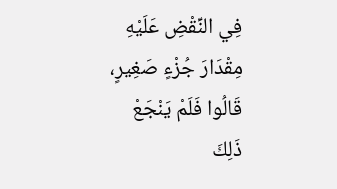فِي النِّقْضِ عَلَيْهِ مِقْدَارَ جُزْءٍ صَغِيرٍ، قَالُوا فَلَمْ يَنْجَعْ ذَلِكَ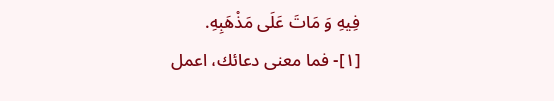فِيهِ وَ مَاتَ عَلَى مَذْهَبِهِ.
[١]- فما معنى دعائك، اعمل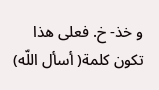و خذ- خ. فعلى هذا تكون كلمة( أسأل اللّه)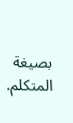بصيغة المتكلم.